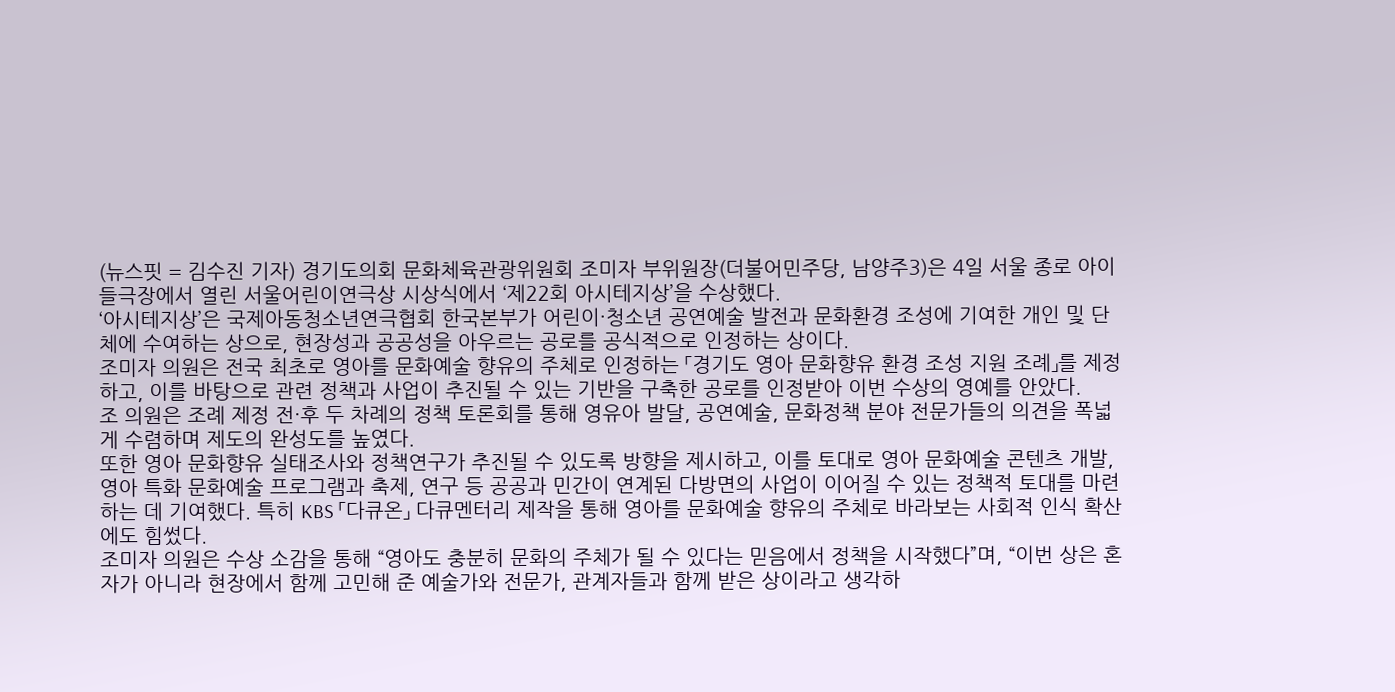(뉴스핏 = 김수진 기자) 경기도의회 문화체육관광위원회 조미자 부위원장(더불어민주당, 남양주3)은 4일 서울 종로 아이들극장에서 열린 서울어린이연극상 시상식에서 ‘제22회 아시테지상’을 수상했다.
‘아시테지상’은 국제아동청소년연극협회 한국본부가 어린이·청소년 공연예술 발전과 문화환경 조성에 기여한 개인 및 단체에 수여하는 상으로, 현장성과 공공성을 아우르는 공로를 공식적으로 인정하는 상이다.
조미자 의원은 전국 최초로 영아를 문화예술 향유의 주체로 인정하는 「경기도 영아 문화향유 환경 조성 지원 조례」를 제정하고, 이를 바탕으로 관련 정책과 사업이 추진될 수 있는 기반을 구축한 공로를 인정받아 이번 수상의 영예를 안았다.
조 의원은 조례 제정 전·후 두 차례의 정책 토론회를 통해 영유아 발달, 공연예술, 문화정책 분야 전문가들의 의견을 폭넓게 수렴하며 제도의 완성도를 높였다.
또한 영아 문화향유 실태조사와 정책연구가 추진될 수 있도록 방향을 제시하고, 이를 토대로 영아 문화예술 콘텐츠 개발, 영아 특화 문화예술 프로그램과 축제, 연구 등 공공과 민간이 연계된 다방면의 사업이 이어질 수 있는 정책적 토대를 마련하는 데 기여했다. 특히 KBS 「다큐온」 다큐멘터리 제작을 통해 영아를 문화예술 향유의 주체로 바라보는 사회적 인식 확산에도 힘썼다.
조미자 의원은 수상 소감을 통해 “영아도 충분히 문화의 주체가 될 수 있다는 믿음에서 정책을 시작했다”며, “이번 상은 혼자가 아니라 현장에서 함께 고민해 준 예술가와 전문가, 관계자들과 함께 받은 상이라고 생각하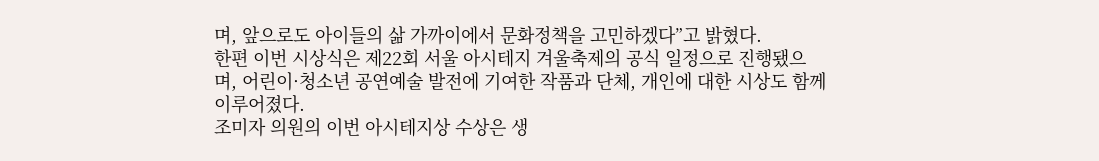며, 앞으로도 아이들의 삶 가까이에서 문화정책을 고민하겠다”고 밝혔다.
한편 이번 시상식은 제22회 서울 아시테지 겨울축제의 공식 일정으로 진행됐으며, 어린이·청소년 공연예술 발전에 기여한 작품과 단체, 개인에 대한 시상도 함께 이루어졌다.
조미자 의원의 이번 아시테지상 수상은 생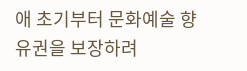애 초기부터 문화예술 향유권을 보장하려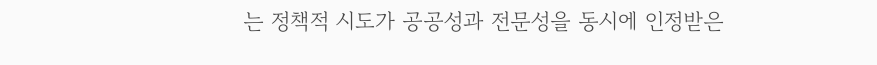는 정책적 시도가 공공성과 전문성을 동시에 인정받은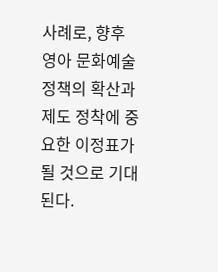사례로, 향후 영아 문화예술 정책의 확산과 제도 정착에 중요한 이정표가 될 것으로 기대된다.